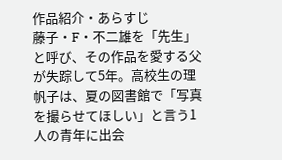作品紹介・あらすじ
藤子・F・不二雄を「先生」と呼び、その作品を愛する父が失踪して5年。高校生の理帆子は、夏の図書館で「写真を撮らせてほしい」と言う1人の青年に出会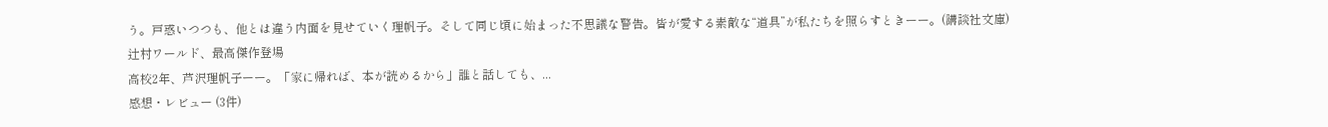う。戸惑いつつも、他とは違う内面を見せていく理帆子。そして同じ頃に始まった不思議な警告。皆が愛する素敵な“道具”が私たちを照らすときーー。(講談社文庫)
辻村ワールド、最高傑作登場
高校2年、芦沢理帆子ーー。「家に帰れば、本が読めるから」誰と話しても、...
感想・レビュー (3件)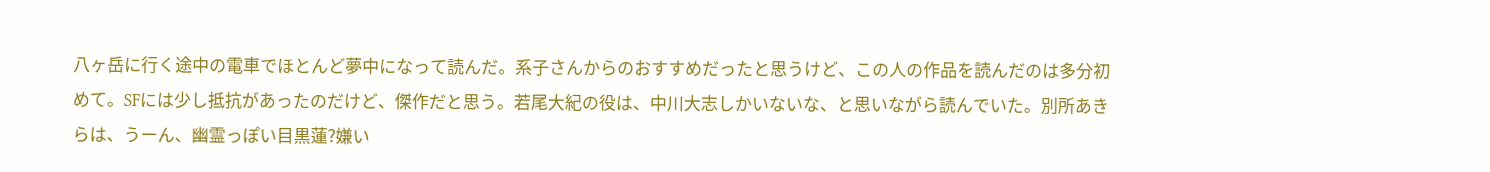八ヶ岳に行く途中の電車でほとんど夢中になって読んだ。系子さんからのおすすめだったと思うけど、この人の作品を読んだのは多分初めて。SFには少し抵抗があったのだけど、傑作だと思う。若尾大紀の役は、中川大志しかいないな、と思いながら読んでいた。別所あきらは、うーん、幽霊っぽい目黒蓮?嫌い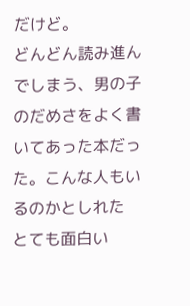だけど。
どんどん読み進んでしまう、男の子のだめさをよく書いてあった本だった。こんな人もいるのかとしれた
とても面白い